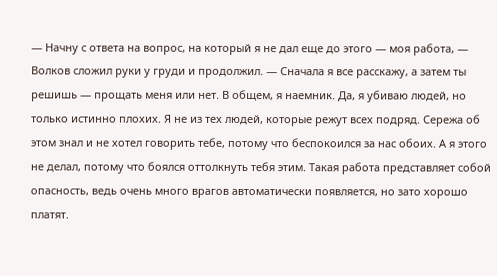— Начну с ответа на вопрос, на который я не дал еще до этого — моя работа, — Волков сложил руки у груди и продолжил. — Сначала я все расскажу, а затем ты решишь — прощать меня или нет. В общем, я наемник. Да, я убиваю людей, но только истинно плохих. Я не из тех людей, которые режут всех подряд. Сережа об этом знал и не хотел говорить тебе, потому что беспокоился за нас обоих. А я этого не делал, потому что боялся оттолкнуть тебя этим. Такая работа представляет собой опасность, ведь очень много врагов автоматически появляется, но зато хорошо платят.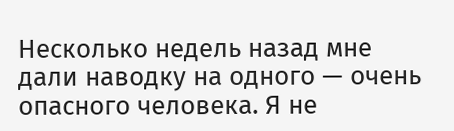Несколько недель назад мне дали наводку на одного — очень опасного человека. Я не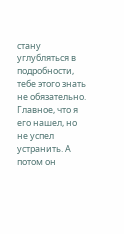стану углубляться в подробности, тебе этого знать не обязательно. Главное, что я его нашел, но не успел устранить. А потом он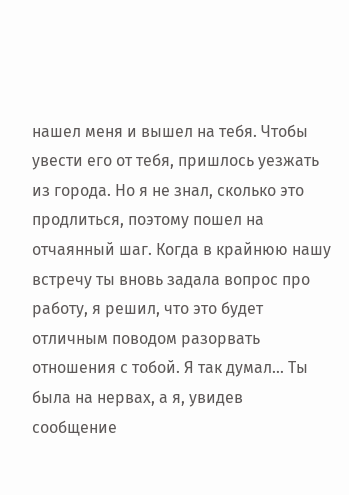нашел меня и вышел на тебя. Чтобы увести его от тебя, пришлось уезжать из города. Но я не знал, сколько это продлиться, поэтому пошел на отчаянный шаг. Когда в крайнюю нашу встречу ты вновь задала вопрос про работу, я решил, что это будет отличным поводом разорвать отношения с тобой. Я так думал… Ты была на нервах, а я, увидев сообщение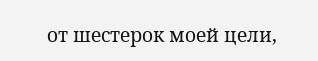от шестерок моей цели,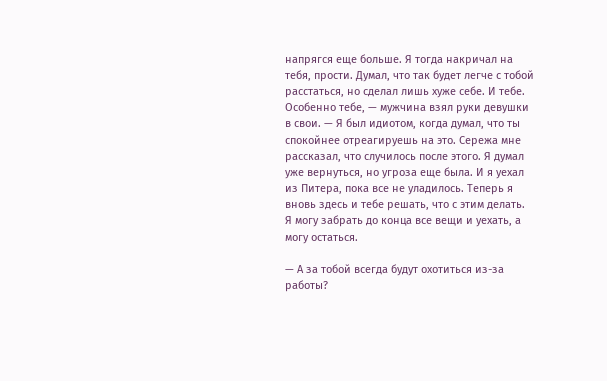напрягся еще больше. Я тогда накричал на тебя, прости. Думал, что так будет легче с тобой расстаться, но сделал лишь хуже себе. И тебе. Особенно тебе, — мужчина взял руки девушки в свои. — Я был идиотом, когда думал, что ты спокойнее отреагируешь на это. Сережа мне рассказал, что случилось после этого. Я думал уже вернуться, но угроза еще была. И я уехал из Питера, пока все не уладилось. Теперь я вновь здесь и тебе решать, что с этим делать. Я могу забрать до конца все вещи и уехать, а могу остаться.

— А за тобой всегда будут охотиться из-за работы?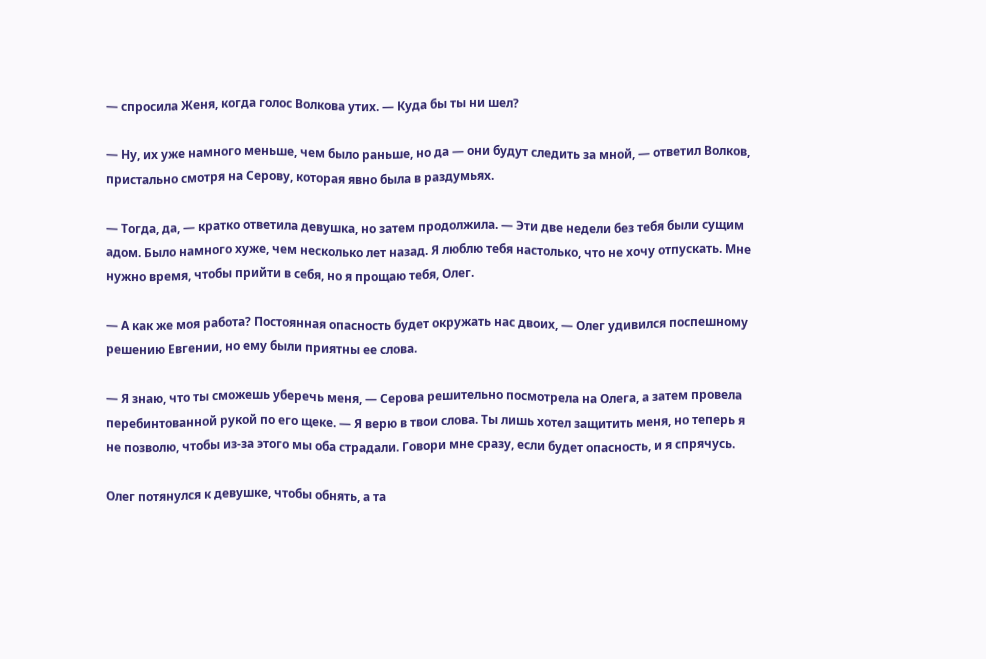— спросила Женя, когда голос Волкова утих. — Куда бы ты ни шел?

— Ну, их уже намного меньше, чем было раньше, но да — они будут следить за мной, — ответил Волков, пристально смотря на Серову, которая явно была в раздумьях.

— Тогда, да, — кратко ответила девушка, но затем продолжила. — Эти две недели без тебя были сущим адом. Было намного хуже, чем несколько лет назад. Я люблю тебя настолько, что не хочу отпускать. Мне нужно время, чтобы прийти в себя, но я прощаю тебя, Олег.

— А как же моя работа? Постоянная опасность будет окружать нас двоих, — Олег удивился поспешному решению Евгении, но ему были приятны ее слова.

— Я знаю, что ты сможешь уберечь меня, — Серова решительно посмотрела на Олега, а затем провела перебинтованной рукой по его щеке. — Я верю в твои слова. Ты лишь хотел защитить меня, но теперь я не позволю, чтобы из-за этого мы оба страдали. Говори мне сразу, если будет опасность, и я спрячусь.

Олег потянулся к девушке, чтобы обнять, а та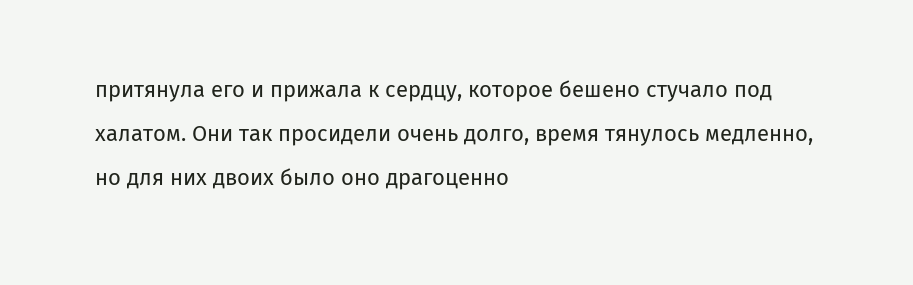притянула его и прижала к сердцу, которое бешено стучало под халатом. Они так просидели очень долго, время тянулось медленно, но для них двоих было оно драгоценно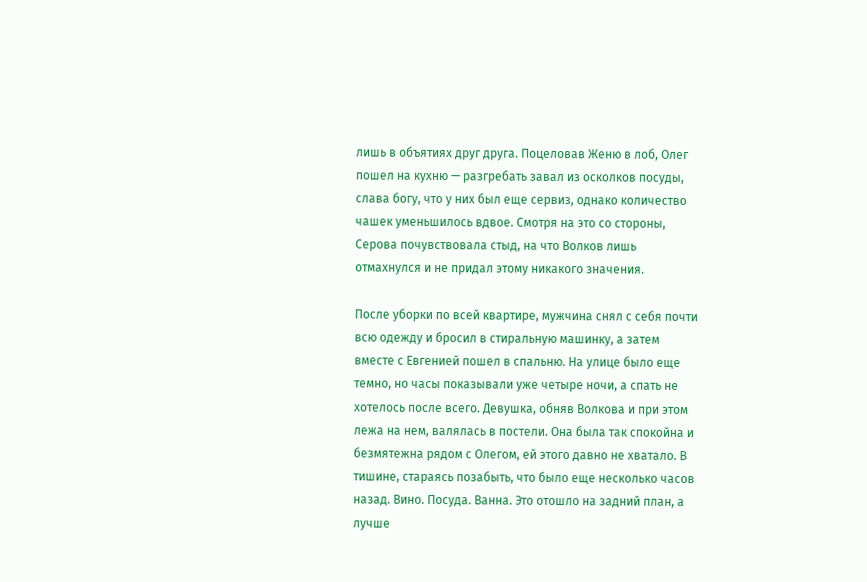лишь в объятиях друг друга. Поцеловав Женю в лоб, Олег пошел на кухню — разгребать завал из осколков посуды, слава богу, что у них был еще сервиз, однако количество чашек уменьшилось вдвое. Смотря на это со стороны, Серова почувствовала стыд, на что Волков лишь отмахнулся и не придал этому никакого значения.

После уборки по всей квартире, мужчина снял с себя почти всю одежду и бросил в стиральную машинку, а затем вместе с Евгенией пошел в спальню. На улице было еще темно, но часы показывали уже четыре ночи, а спать не хотелось после всего. Девушка, обняв Волкова и при этом лежа на нем, валялась в постели. Она была так спокойна и безмятежна рядом с Олегом, ей этого давно не хватало. В тишине, стараясь позабыть, что было еще несколько часов назад. Вино. Посуда. Ванна. Это отошло на задний план, а лучше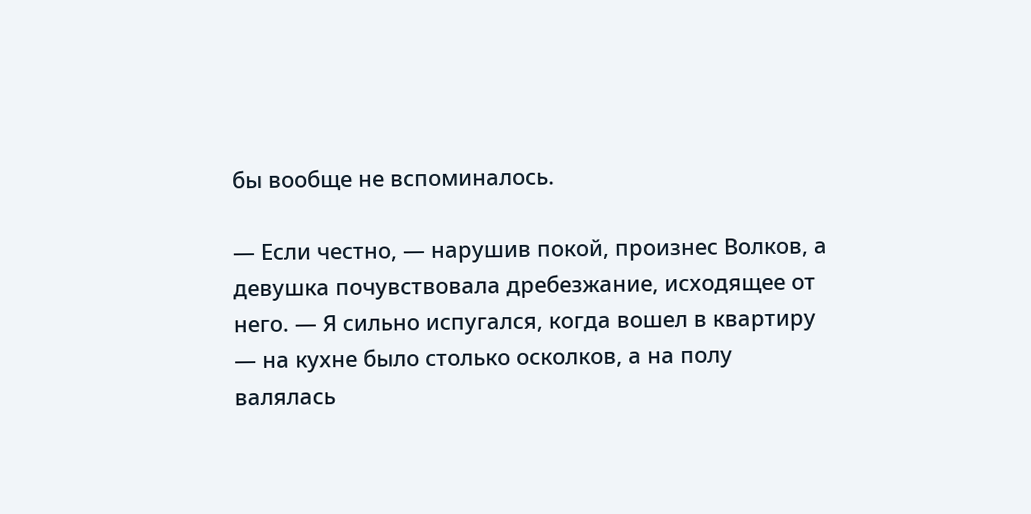бы вообще не вспоминалось.

— Если честно, — нарушив покой, произнес Волков, а девушка почувствовала дребезжание, исходящее от него. — Я сильно испугался, когда вошел в квартиру — на кухне было столько осколков, а на полу валялась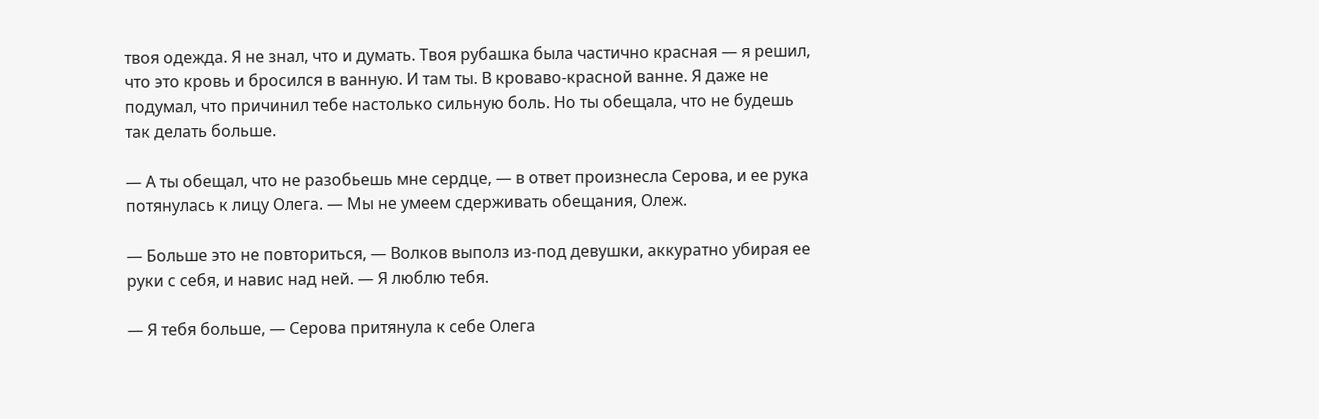твоя одежда. Я не знал, что и думать. Твоя рубашка была частично красная — я решил, что это кровь и бросился в ванную. И там ты. В кроваво-красной ванне. Я даже не подумал, что причинил тебе настолько сильную боль. Но ты обещала, что не будешь так делать больше.

— А ты обещал, что не разобьешь мне сердце, — в ответ произнесла Серова, и ее рука потянулась к лицу Олега. — Мы не умеем сдерживать обещания, Олеж.

— Больше это не повториться, — Волков выполз из-под девушки, аккуратно убирая ее руки с себя, и навис над ней. — Я люблю тебя.

— Я тебя больше, — Серова притянула к себе Олега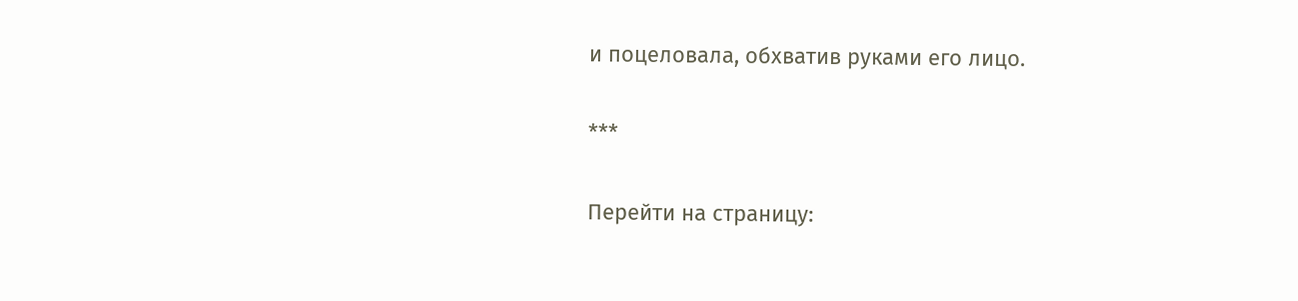и поцеловала, обхватив руками его лицо.

***

Перейти на страницу: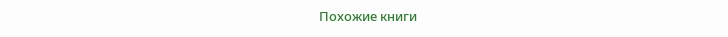Похожие книги